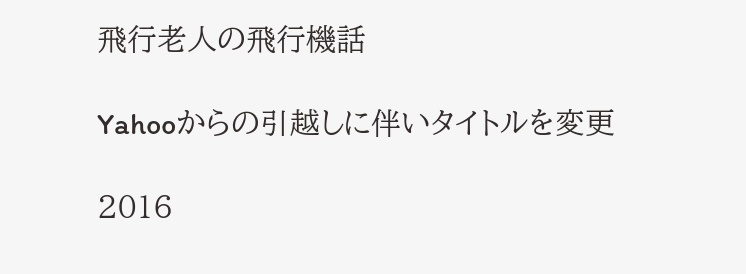飛行老人の飛行機話

Yahooからの引越しに伴いタイトルを変更

2016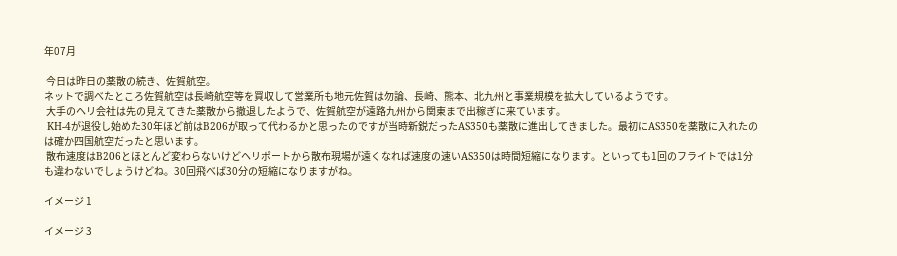年07月

 今日は昨日の薬散の続き、佐賀航空。
ネットで調べたところ佐賀航空は長崎航空等を買収して営業所も地元佐賀は勿論、長崎、熊本、北九州と事業規模を拡大しているようです。
 大手のヘリ会社は先の見えてきた薬散から撤退したようで、佐賀航空が遠路九州から関東まで出稼ぎに来ています。
 KH-4が退役し始めた30年ほど前はB206が取って代わるかと思ったのですが当時新鋭だったAS350も薬散に進出してきました。最初にAS350を薬散に入れたのは確か四国航空だったと思います。
 散布速度はB206とほとんど変わらないけどヘリポートから散布現場が遠くなれば速度の速いAS350は時間短縮になります。といっても1回のフライトでは1分も違わないでしょうけどね。30回飛べば30分の短縮になりますがね。

イメージ 1

イメージ 3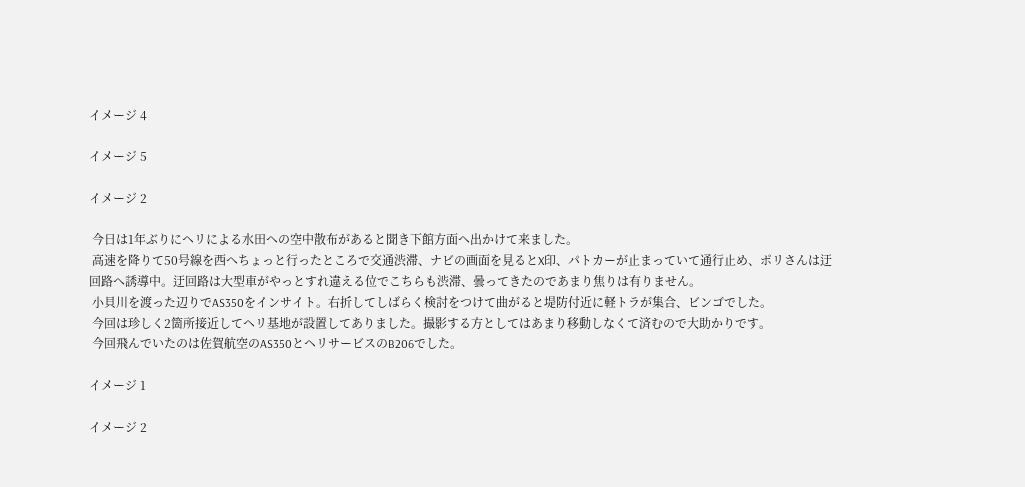イメージ 4

イメージ 5

イメージ 2

 今日は1年ぶりにヘリによる水田への空中散布があると聞き下館方面へ出かけて来ました。
 高速を降りて50号線を西へちょっと行ったところで交通渋滞、ナビの画面を見るとX印、パトカーが止まっていて通行止め、ポリさんは迂回路へ誘導中。迂回路は大型車がやっとすれ違える位でこちらも渋滞、曇ってきたのであまり焦りは有りません。
 小貝川を渡った辺りでAS350をインサイト。右折してしばらく検討をつけて曲がると堤防付近に軽トラが集合、ビンゴでした。
 今回は珍しく2箇所接近してヘリ基地が設置してありました。撮影する方としてはあまり移動しなくて済むので大助かりです。
 今回飛んでいたのは佐賀航空のAS350とヘリサービスのB206でした。

イメージ 1

イメージ 2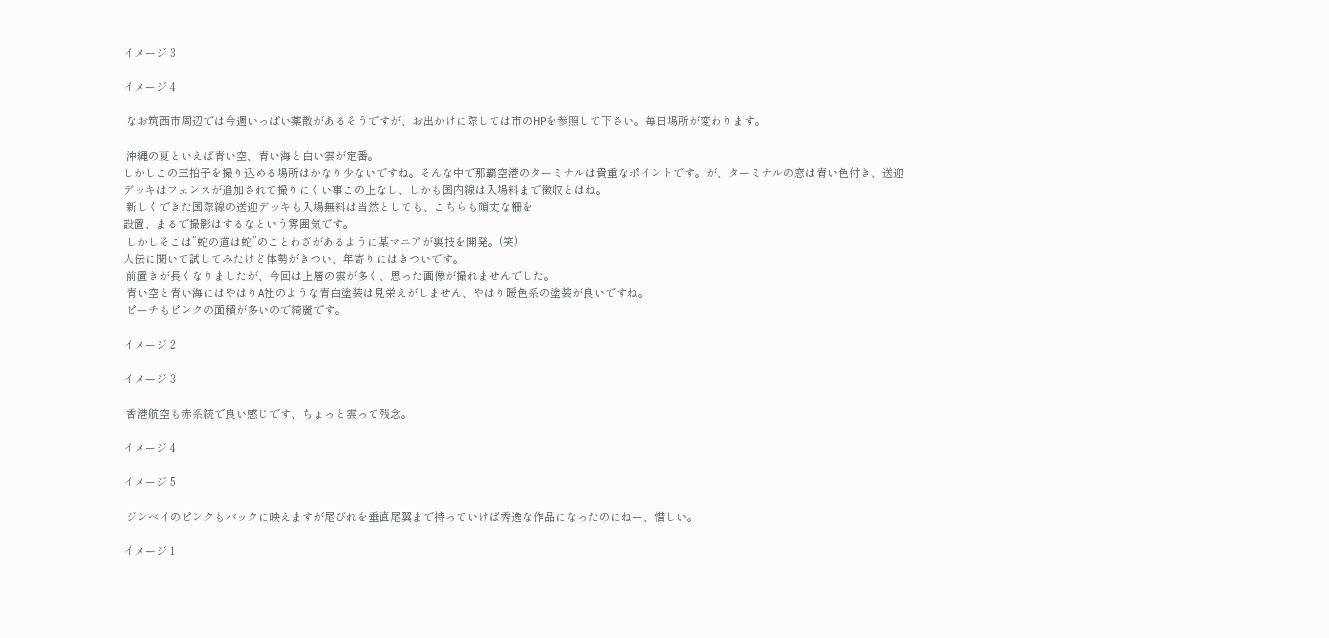イメージ 3

イメージ 4

 なお筑西市周辺では今週いっぱい薬散があるそうですが、お出かけに際しては市のHPを参照して下さい。毎日場所が変わります。

 沖縄の夏といえば青い空、青い海と白い雲が定番。
しかしこの三拍子を撮り込める場所はかなり少ないですね。そんな中で那覇空港のターミナルは貴重なポイントです。が、ターミナルの窓は青い色付き、送迎デッキはフェンスが追加されて撮りにくい事この上なし、しかも国内線は入場料まで徴収とはね。
 新しくできた国際線の送迎デッキも入場無料は当然としても、こちらも頑丈な柵を
設置、まるで撮影はするなという雰囲気です。
 しかしそこは”蛇の道は蛇”のことわざがあるように某マニアが裏技を開発。(笑)
人伝に聞いて試してみたけど体勢がきつい、年寄りにはきついです。
 前置きが長くなりましたが、今回は上層の雲が多く、思った画像が撮れませんでした。
 青い空と青い海にはやはりA社のような青白塗装は見栄えがしません、やはり暖色系の塗装が良いですね。
 ピーチもピンクの面積が多いので綺麗です。

イメージ 2

イメージ 3

 香港航空も赤系統で良い感じです、ちょっと雲って残念。

イメージ 4

イメージ 5

 ジンベイのピンクもバックに映えますが尾びれを垂直尾翼まで持っていけば秀逸な作品になったのにねー、惜しい。

イメージ 1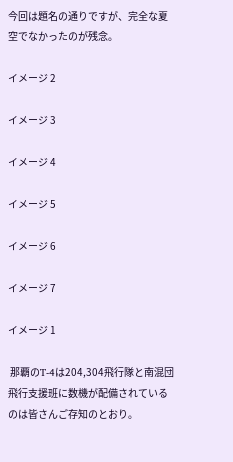今回は題名の通りですが、完全な夏空でなかったのが残念。

イメージ 2

イメージ 3

イメージ 4

イメージ 5

イメージ 6

イメージ 7

イメージ 1

 那覇のT-4は204,304飛行隊と南混団飛行支援班に数機が配備されているのは皆さんご存知のとおり。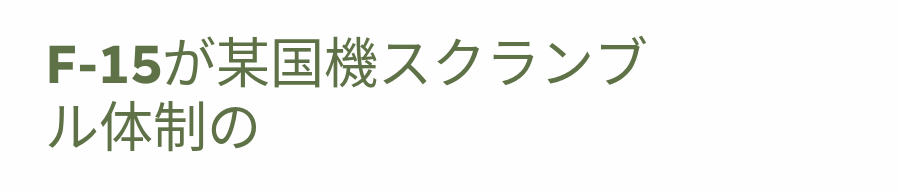F-15が某国機スクランブル体制の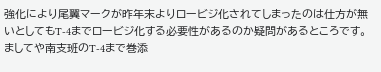強化により尾翼マークが昨年末よりロービジ化されてしまったのは仕方が無いとしてもT-4までロービジ化する必要性があるのか疑問があるところです。ましてや南支班のT-4まで巻添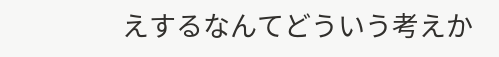えするなんてどういう考えか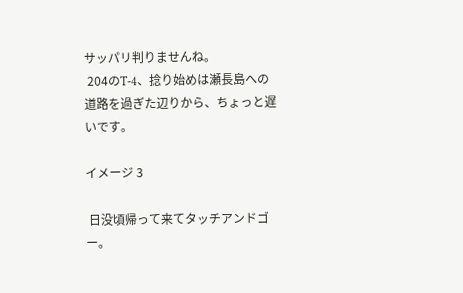サッパリ判りませんね。
 204のT-4、捻り始めは瀬長島への道路を過ぎた辺りから、ちょっと遅いです。

イメージ 3

 日没頃帰って来てタッチアンドゴー。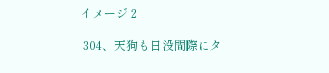イメージ 2

 304、天狗も日没間際にタ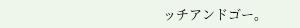ッチアンドゴー。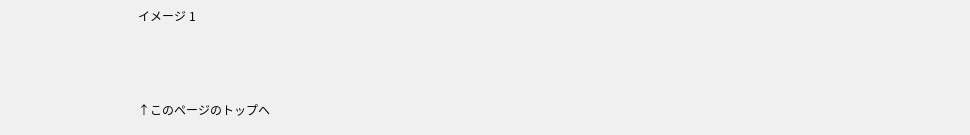イメージ 1



↑このページのトップヘ